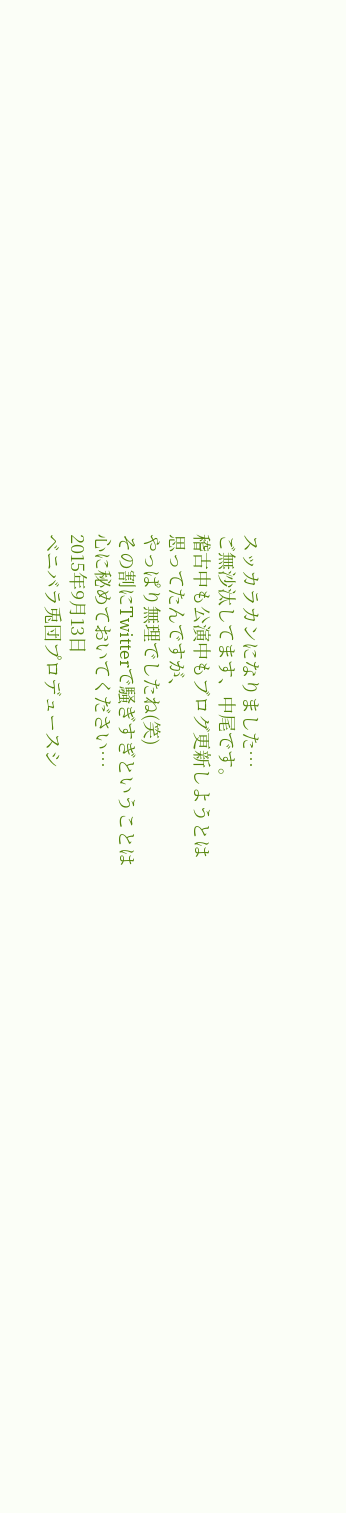スッカラカンになりました…
ご無沙汰してます、中尾です。
稽古中も公演中もブログ更新しようとは
思ってたんですが、
やっぱり無理でしたね(笑)
その割にTwitterで騒ぎすぎということは
心に秘めておいてください…
2015年9月13日
ベニバラ兎団プロデュースシ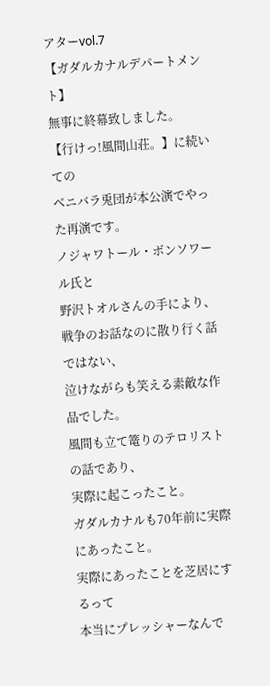アターvol.7
【ガダルカナルデパートメント】
無事に終幕致しました。
【行けっ!風間山荘。】に続いての
ベニバラ兎団が本公演でやった再演です。
ノジャワトール・ボンソワール氏と
野沢トオルさんの手により、
戦争のお話なのに散り行く話ではない、
泣けながらも笑える素敵な作品でした。
風間も立て篭りのテロリストの話であり、
実際に起こったこと。
ガダルカナルも70年前に実際にあったこと。
実際にあったことを芝居にするって
本当にプレッシャーなんで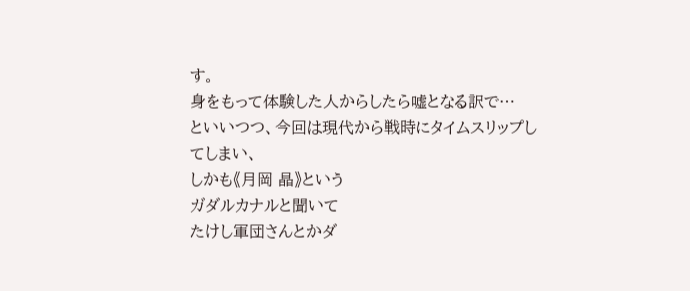す。
身をもって体験した人からしたら嘘となる訳で…
といいつつ、今回は現代から戦時にタイムスリップしてしまい、
しかも《月岡 晶》という
ガダルカナルと聞いて
たけし軍団さんとかダ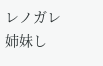レノガレ姉妹し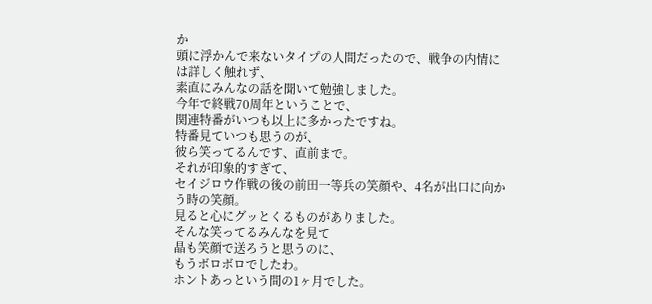か
頭に浮かんで来ないタイプの人間だったので、戦争の内情には詳しく触れず、
素直にみんなの話を聞いて勉強しました。
今年で終戦70周年ということで、
関連特番がいつも以上に多かったですね。
特番見ていつも思うのが、
彼ら笑ってるんです、直前まで。
それが印象的すぎて、
セイジロウ作戦の後の前田一等兵の笑顔や、4名が出口に向かう時の笑顔。
見ると心にグッとくるものがありました。
そんな笑ってるみんなを見て
晶も笑顔で送ろうと思うのに、
もうボロボロでしたわ。
ホントあっという間の1ヶ月でした。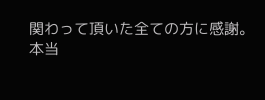関わって頂いた全ての方に感謝。
本当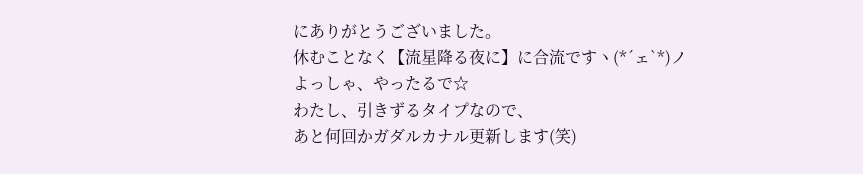にありがとうございました。
休むことなく【流星降る夜に】に合流ですヽ(*´ェ`*)ノ
よっしゃ、やったるで☆
わたし、引きずるタイプなので、
あと何回かガダルカナル更新します(笑)